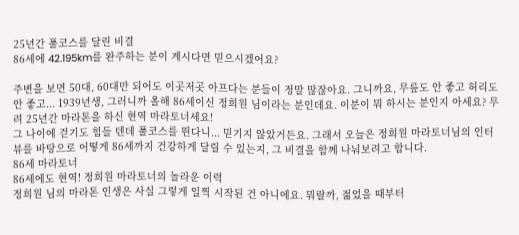25년간 풀코스를 달린 비결
86세에 42.195km를 완주하는 분이 계시다면 믿으시겠어요?

주변을 보면 50대, 60대만 되어도 이곳저곳 아프다는 분들이 정말 많잖아요. 그니까요, 무릎도 안 좋고 허리도 안 좋고... 1939년생, 그러니까 올해 86세이신 정희원 님이라는 분인데요. 이분이 뭐 하시는 분인지 아세요? 무려 25년간 마라톤을 하신 현역 마라토너세요!
그 나이에 걷기도 힘들 텐데 풀코스를 뛴다니... 믿기지 않았거든요. 그래서 오늘은 정희원 마라토너님의 인터뷰를 바탕으로 어떻게 86세까지 건강하게 달릴 수 있는지, 그 비결을 함께 나눠보려고 합니다.
86세 마라토너
86세에도 현역! 정희원 마라토너의 놀라운 이력
정희원 님의 마라톤 인생은 사실 그렇게 일찍 시작된 건 아니에요. 뭐랄까, 젊었을 때부터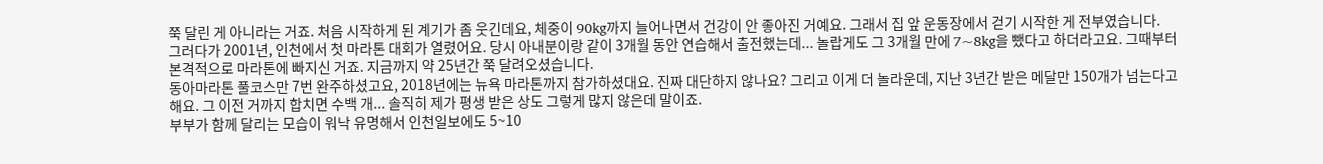쭉 달린 게 아니라는 거죠. 처음 시작하게 된 계기가 좀 웃긴데요, 체중이 90kg까지 늘어나면서 건강이 안 좋아진 거예요. 그래서 집 앞 운동장에서 걷기 시작한 게 전부였습니다.
그러다가 2001년, 인천에서 첫 마라톤 대회가 열렸어요. 당시 아내분이랑 같이 3개월 동안 연습해서 출전했는데... 놀랍게도 그 3개월 만에 7~8kg을 뺐다고 하더라고요. 그때부터 본격적으로 마라톤에 빠지신 거죠. 지금까지 약 25년간 쭉 달려오셨습니다.
동아마라톤 풀코스만 7번 완주하셨고요, 2018년에는 뉴욕 마라톤까지 참가하셨대요. 진짜 대단하지 않나요? 그리고 이게 더 놀라운데, 지난 3년간 받은 메달만 150개가 넘는다고 해요. 그 이전 거까지 합치면 수백 개... 솔직히 제가 평생 받은 상도 그렇게 많지 않은데 말이죠.
부부가 함께 달리는 모습이 워낙 유명해서 인천일보에도 5~10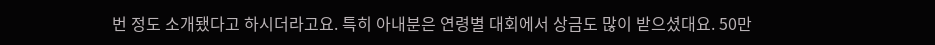번 정도 소개됐다고 하시더라고요. 특히 아내분은 연령별 대회에서 상금도 많이 받으셨대요. 50만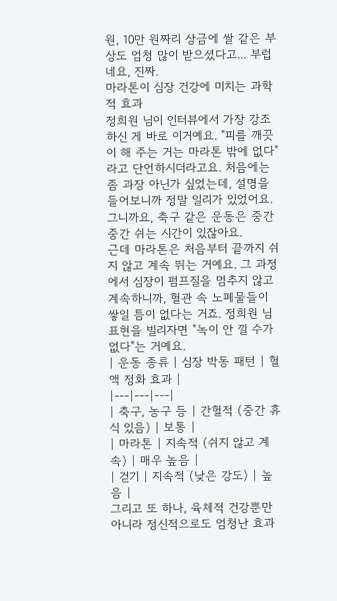원, 10만 원짜리 상금에 쌀 같은 부상도 엄청 많이 받으셨다고... 부럽네요, 진짜.
마라톤이 심장 건강에 미치는 과학적 효과
정희원 님이 인터뷰에서 가장 강조하신 게 바로 이거예요. "피를 깨끗이 해 주는 거는 마라톤 밖에 없다"라고 단언하시더라고요. 처음에는 좀 과장 아닌가 싶었는데, 설명을 들어보니까 정말 일리가 있었어요.
그니까요, 축구 같은 운동은 중간중간 쉬는 시간이 있잖아요.
근데 마라톤은 처음부터 끝까지 쉬지 않고 계속 뛰는 거예요. 그 과정에서 심장이 펌프질을 멈추지 않고 계속하니까, 혈관 속 노폐물들이 쌓일 틈이 없다는 거죠. 정희원 님 표현을 빌리자면 "녹이 안 낄 수가 없다"는 거예요.
| 운동 종류 | 심장 박동 패턴 | 혈액 정화 효과 |
|---|---|---|
| 축구, 농구 등 | 간헐적 (중간 휴식 있음) | 보통 |
| 마라톤 | 지속적 (쉬지 않고 계속) | 매우 높음 |
| 걷기 | 지속적 (낮은 강도) | 높음 |
그리고 또 하나, 육체적 건강뿐만 아니라 정신적으로도 엄청난 효과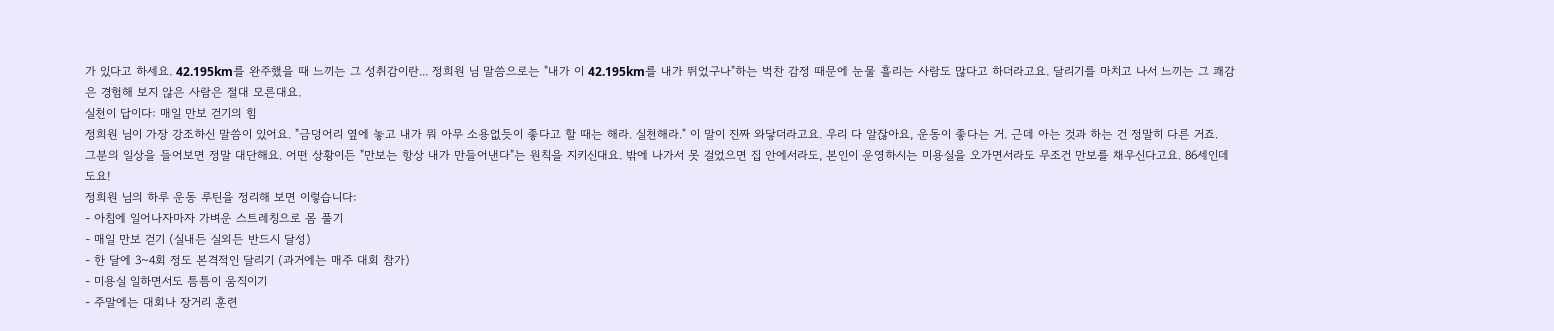가 있다고 하세요. 42.195km를 완주했을 때 느끼는 그 성취감이란... 정희원 님 말씀으로는 "내가 이 42.195km를 내가 뛰었구나"하는 벅찬 감정 때문에 눈물 흘리는 사람도 많다고 하더라고요. 달리기를 마치고 나서 느끼는 그 쾌감은 경험해 보지 않은 사람은 절대 모른대요.
실천이 답이다: 매일 만보 걷기의 힘
정희원 님이 가장 강조하신 말씀이 있어요. "금덩어리 옆에 놓고 내가 뭐 아무 소용없듯이 좋다고 할 때는 해라. 실천해라." 이 말이 진짜 와닿더라고요. 우리 다 알잖아요, 운동이 좋다는 거. 근데 아는 것과 하는 건 정말히 다른 거죠.
그분의 일상을 들어보면 정말 대단해요. 어떤 상황이든 "만보는 항상 내가 만들어낸다"는 원칙을 지키신대요. 밖에 나가서 못 걸었으면 집 안에서라도, 본인이 운영하시는 미용실을 오가면서라도 무조건 만보를 채우신다고요. 86세인데도요!
정희원 님의 하루 운동 루틴을 정리해 보면 이렇습니다:
- 아침에 일어나자마자 가벼운 스트레칭으로 몸 풀기
- 매일 만보 걷기 (실내든 실외든 반드시 달성)
- 한 달에 3~4회 정도 본격적인 달리기 (과거에는 매주 대회 참가)
- 미용실 일하면서도 틈틈이 움직이기
- 주말에는 대회나 장거리 훈련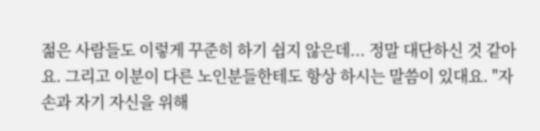젊은 사람들도 이렇게 꾸준히 하기 쉽지 않은데... 정말 대단하신 것 같아요. 그리고 이분이 다른 노인분들한테도 항상 하시는 말씀이 있대요. "자손과 자기 자신을 위해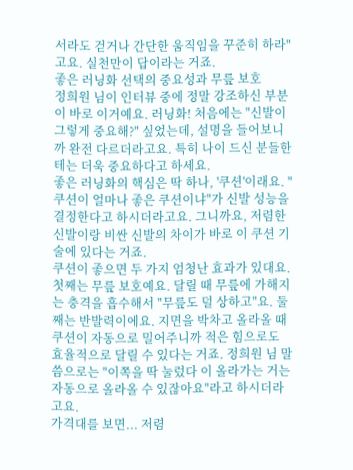서라도 걷거나 간단한 움직임을 꾸준히 하라"고요. 실천만이 답이라는 거죠.
좋은 러닝화 선택의 중요성과 무릎 보호
정희원 님이 인터뷰 중에 정말 강조하신 부분이 바로 이거예요. 러닝화! 처음에는 "신발이 그렇게 중요해?" 싶었는데, 설명을 들어보니까 완전 다르더라고요. 특히 나이 드신 분들한테는 더욱 중요하다고 하세요.
좋은 러닝화의 핵심은 딱 하나, '쿠션'이래요. "쿠션이 얼마나 좋은 쿠션이냐"가 신발 성능을 결정한다고 하시더라고요. 그니까요, 저렴한 신발이랑 비싼 신발의 차이가 바로 이 쿠션 기술에 있다는 거죠.
쿠션이 좋으면 두 가지 엄청난 효과가 있대요. 첫째는 무릎 보호예요. 달릴 때 무릎에 가해지는 충격을 흡수해서 "무릎도 덜 상하고"요. 둘째는 반발력이에요. 지면을 박차고 올라올 때 쿠션이 자동으로 밀어주니까 적은 힘으로도 효율적으로 달릴 수 있다는 거죠. 정희원 님 말씀으로는 "이쪽을 딱 눌렀다 이 올라가는 거는 자동으로 올라올 수 있잖아요"라고 하시더라고요.
가격대를 보면... 저렴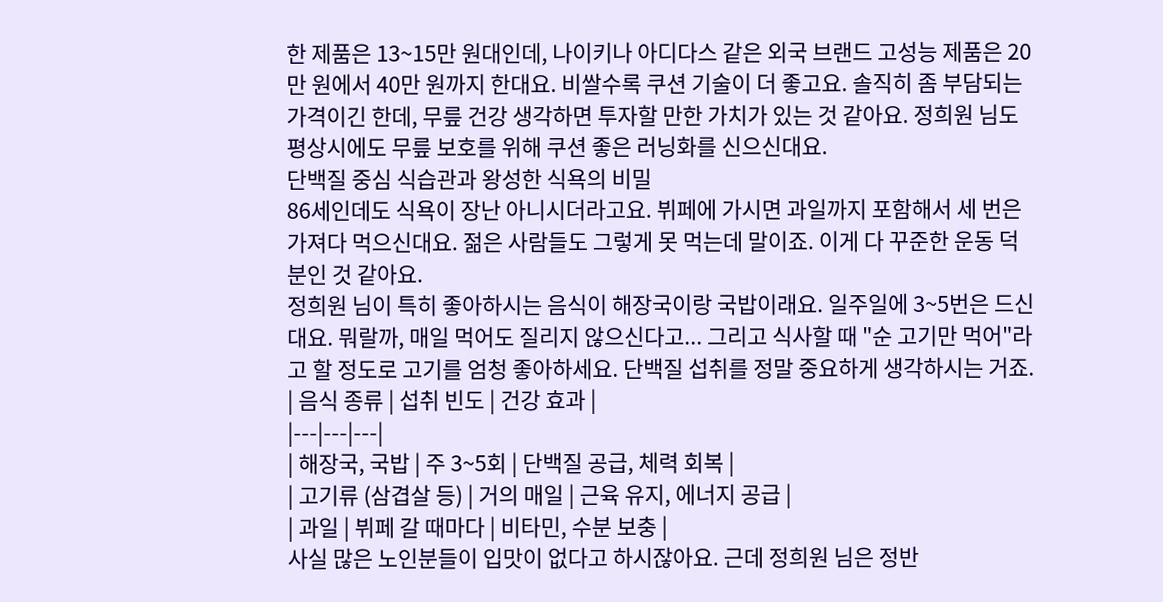한 제품은 13~15만 원대인데, 나이키나 아디다스 같은 외국 브랜드 고성능 제품은 20만 원에서 40만 원까지 한대요. 비쌀수록 쿠션 기술이 더 좋고요. 솔직히 좀 부담되는 가격이긴 한데, 무릎 건강 생각하면 투자할 만한 가치가 있는 것 같아요. 정희원 님도 평상시에도 무릎 보호를 위해 쿠션 좋은 러닝화를 신으신대요.
단백질 중심 식습관과 왕성한 식욕의 비밀
86세인데도 식욕이 장난 아니시더라고요. 뷔페에 가시면 과일까지 포함해서 세 번은 가져다 먹으신대요. 젊은 사람들도 그렇게 못 먹는데 말이죠. 이게 다 꾸준한 운동 덕분인 것 같아요.
정희원 님이 특히 좋아하시는 음식이 해장국이랑 국밥이래요. 일주일에 3~5번은 드신대요. 뭐랄까, 매일 먹어도 질리지 않으신다고... 그리고 식사할 때 "순 고기만 먹어"라고 할 정도로 고기를 엄청 좋아하세요. 단백질 섭취를 정말 중요하게 생각하시는 거죠.
| 음식 종류 | 섭취 빈도 | 건강 효과 |
|---|---|---|
| 해장국, 국밥 | 주 3~5회 | 단백질 공급, 체력 회복 |
| 고기류 (삼겹살 등) | 거의 매일 | 근육 유지, 에너지 공급 |
| 과일 | 뷔페 갈 때마다 | 비타민, 수분 보충 |
사실 많은 노인분들이 입맛이 없다고 하시잖아요. 근데 정희원 님은 정반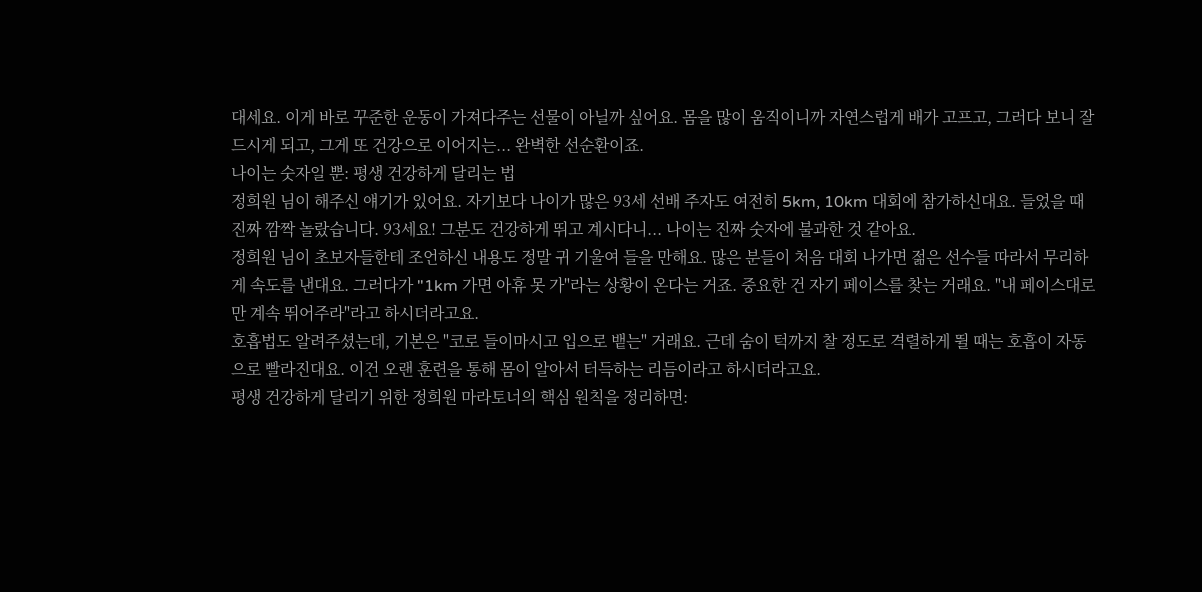대세요. 이게 바로 꾸준한 운동이 가져다주는 선물이 아닐까 싶어요. 몸을 많이 움직이니까 자연스럽게 배가 고프고, 그러다 보니 잘 드시게 되고, 그게 또 건강으로 이어지는... 완벽한 선순환이죠.
나이는 숫자일 뿐: 평생 건강하게 달리는 법
정희원 님이 해주신 얘기가 있어요. 자기보다 나이가 많은 93세 선배 주자도 여전히 5km, 10km 대회에 참가하신대요. 들었을 때 진짜 깜짝 놀랐습니다. 93세요! 그분도 건강하게 뛰고 계시다니... 나이는 진짜 숫자에 불과한 것 같아요.
정희원 님이 초보자들한테 조언하신 내용도 정말 귀 기울여 들을 만해요. 많은 분들이 처음 대회 나가면 젊은 선수들 따라서 무리하게 속도를 낸대요. 그러다가 "1km 가면 아휴 못 가"라는 상황이 온다는 거죠. 중요한 건 자기 페이스를 찾는 거래요. "내 페이스대로만 계속 뛰어주라"라고 하시더라고요.
호흡법도 알려주셨는데, 기본은 "코로 들이마시고 입으로 뱉는" 거래요. 근데 숨이 턱까지 찰 정도로 격렬하게 뛸 때는 호흡이 자동으로 빨라진대요. 이건 오랜 훈련을 통해 몸이 알아서 터득하는 리듬이라고 하시더라고요.
평생 건강하게 달리기 위한 정희원 마라토너의 핵심 원칙을 정리하면: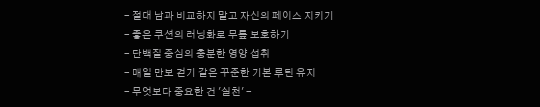- 절대 남과 비교하지 말고 자신의 페이스 지키기
- 좋은 쿠션의 러닝화로 무릎 보호하기
- 단백질 중심의 충분한 영양 섭취
- 매일 만보 걷기 같은 꾸준한 기본 루틴 유지
- 무엇보다 중요한 건 '실천' -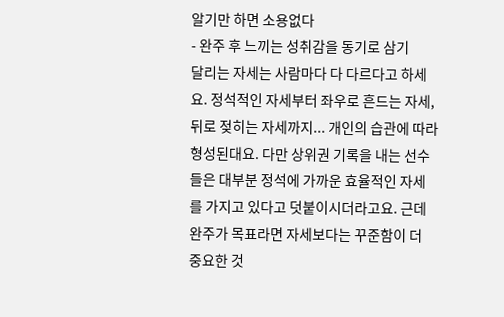알기만 하면 소용없다
- 완주 후 느끼는 성취감을 동기로 삼기
달리는 자세는 사람마다 다 다르다고 하세요. 정석적인 자세부터 좌우로 흔드는 자세, 뒤로 젖히는 자세까지... 개인의 습관에 따라 형성된대요. 다만 상위권 기록을 내는 선수들은 대부분 정석에 가까운 효율적인 자세를 가지고 있다고 덧붙이시더라고요. 근데 완주가 목표라면 자세보다는 꾸준함이 더 중요한 것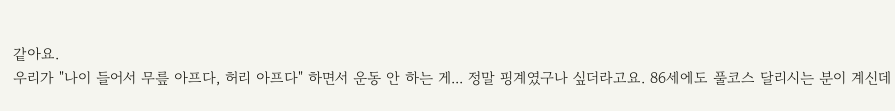같아요.
우리가 "나이 들어서 무릎 아프다, 허리 아프다" 하면서 운동 안 하는 게... 정말 핑계였구나 싶더라고요. 86세에도 풀코스 달리시는 분이 계신데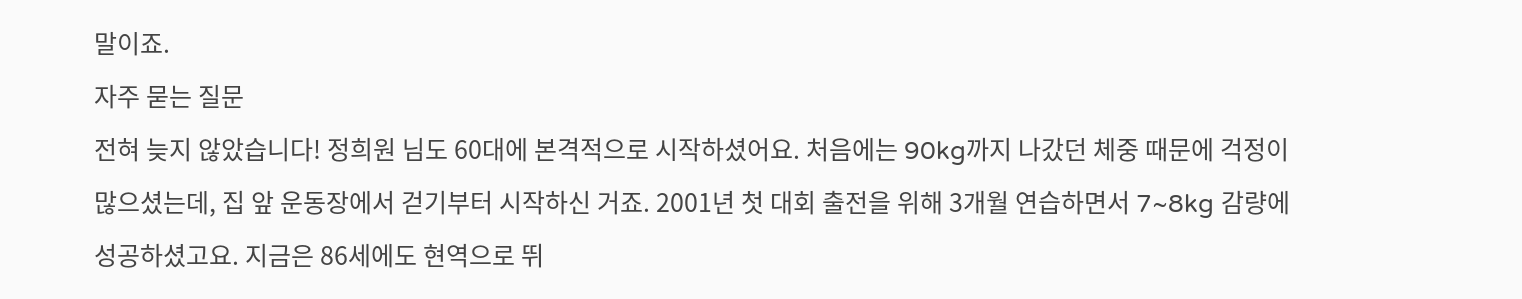말이죠.
자주 묻는 질문
전혀 늦지 않았습니다! 정희원 님도 60대에 본격적으로 시작하셨어요. 처음에는 90kg까지 나갔던 체중 때문에 걱정이 많으셨는데, 집 앞 운동장에서 걷기부터 시작하신 거죠. 2001년 첫 대회 출전을 위해 3개월 연습하면서 7~8kg 감량에 성공하셨고요. 지금은 86세에도 현역으로 뛰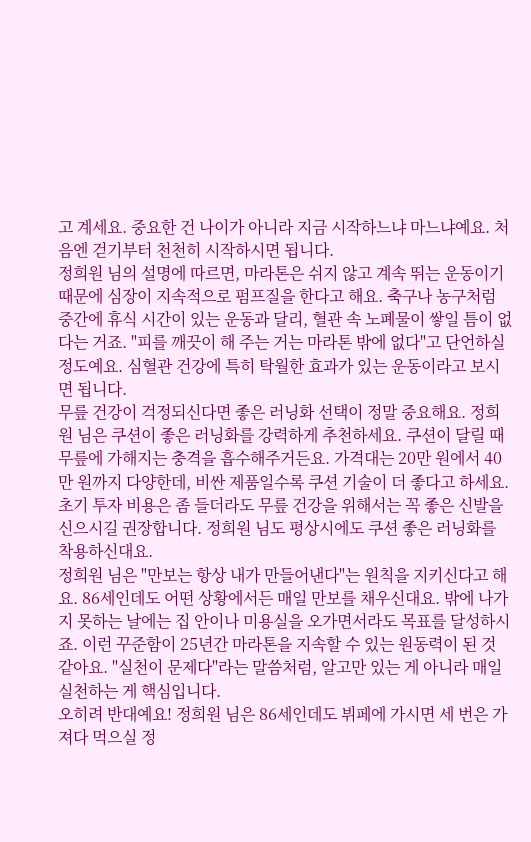고 계세요. 중요한 건 나이가 아니라 지금 시작하느냐 마느냐예요. 처음엔 걷기부터 천천히 시작하시면 됩니다.
정희원 님의 설명에 따르면, 마라톤은 쉬지 않고 계속 뛰는 운동이기 때문에 심장이 지속적으로 펌프질을 한다고 해요. 축구나 농구처럼 중간에 휴식 시간이 있는 운동과 달리, 혈관 속 노폐물이 쌓일 틈이 없다는 거죠. "피를 깨끗이 해 주는 거는 마라톤 밖에 없다"고 단언하실 정도예요. 심혈관 건강에 특히 탁월한 효과가 있는 운동이라고 보시면 됩니다.
무릎 건강이 걱정되신다면 좋은 러닝화 선택이 정말 중요해요. 정희원 님은 쿠션이 좋은 러닝화를 강력하게 추천하세요. 쿠션이 달릴 때 무릎에 가해지는 충격을 흡수해주거든요. 가격대는 20만 원에서 40만 원까지 다양한데, 비싼 제품일수록 쿠션 기술이 더 좋다고 하세요. 초기 투자 비용은 좀 들더라도 무릎 건강을 위해서는 꼭 좋은 신발을 신으시길 권장합니다. 정희원 님도 평상시에도 쿠션 좋은 러닝화를 착용하신대요.
정희원 님은 "만보는 항상 내가 만들어낸다"는 원칙을 지키신다고 해요. 86세인데도 어떤 상황에서든 매일 만보를 채우신대요. 밖에 나가지 못하는 날에는 집 안이나 미용실을 오가면서라도 목표를 달성하시죠. 이런 꾸준함이 25년간 마라톤을 지속할 수 있는 원동력이 된 것 같아요. "실천이 문제다"라는 말씀처럼, 알고만 있는 게 아니라 매일 실천하는 게 핵심입니다.
오히려 반대예요! 정희원 님은 86세인데도 뷔페에 가시면 세 번은 가져다 먹으실 정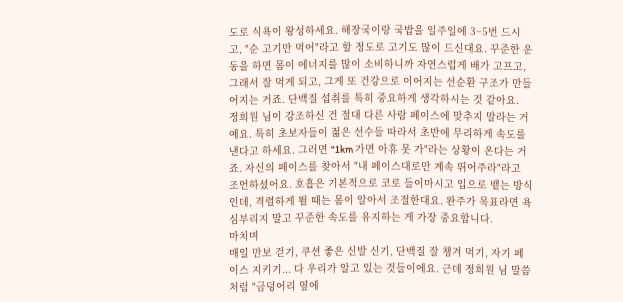도로 식욕이 왕성하세요. 해장국이랑 국밥을 일주일에 3~5번 드시고, "순 고기만 먹어"라고 할 정도로 고기도 많이 드신대요. 꾸준한 운동을 하면 몸이 에너지를 많이 소비하니까 자연스럽게 배가 고프고, 그래서 잘 먹게 되고, 그게 또 건강으로 이어지는 선순환 구조가 만들어지는 거죠. 단백질 섭취를 특히 중요하게 생각하시는 것 같아요.
정희원 님이 강조하신 건 절대 다른 사람 페이스에 맞추지 말라는 거예요. 특히 초보자들이 젊은 선수들 따라서 초반에 무리하게 속도를 낸다고 하세요. 그러면 "1km 가면 아휴 못 가"라는 상황이 온다는 거죠. 자신의 페이스를 찾아서 "내 페이스대로만 계속 뛰어주라"라고 조언하셨어요. 호흡은 기본적으로 코로 들이마시고 입으로 뱉는 방식인데, 격렬하게 뛸 때는 몸이 알아서 조절한대요. 완주가 목표라면 욕심부리지 말고 꾸준한 속도를 유지하는 게 가장 중요합니다.
마치며
매일 만보 걷기, 쿠션 좋은 신발 신기, 단백질 잘 챙겨 먹기, 자기 페이스 지키기... 다 우리가 알고 있는 것들이에요. 근데 정희원 님 말씀처럼 "금덩어리 옆에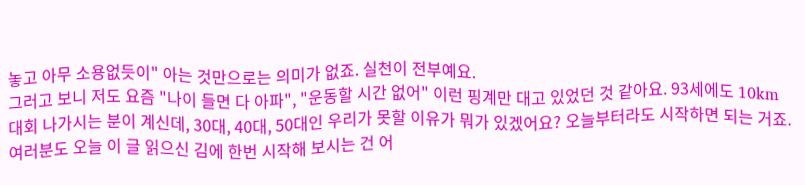놓고 아무 소용없듯이" 아는 것만으로는 의미가 없죠. 실천이 전부예요.
그러고 보니 저도 요즘 "나이 들면 다 아파", "운동할 시간 없어" 이런 핑계만 대고 있었던 것 같아요. 93세에도 10km 대회 나가시는 분이 계신데, 30대, 40대, 50대인 우리가 못할 이유가 뭐가 있겠어요? 오늘부터라도 시작하면 되는 거죠.
여러분도 오늘 이 글 읽으신 김에 한번 시작해 보시는 건 어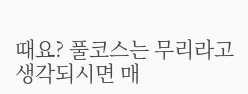때요? 풀코스는 무리라고 생각되시면 매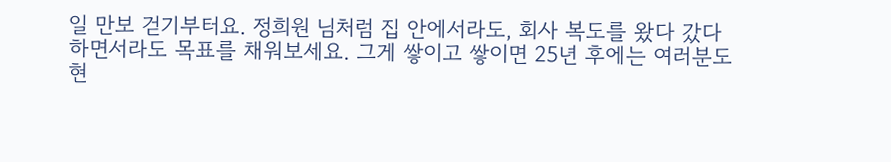일 만보 걷기부터요. 정희원 님처럼 집 안에서라도, 회사 복도를 왔다 갔다 하면서라도 목표를 채워보세요. 그게 쌓이고 쌓이면 25년 후에는 여러분도 현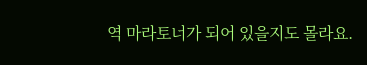역 마라토너가 되어 있을지도 몰라요.